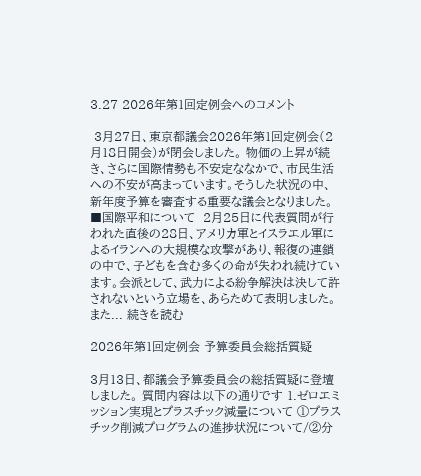3.27 2026年第1回定例会へのコメント

 3月27日、東京都議会2026年第1回定例会(2月18日開会)が閉会しました。 物価の上昇が続き、さらに国際情勢も不安定ななかで、市民生活への不安が高まっています。そうした状況の中、新年度予算を審査する重要な議会となりました。 ■国際平和について  2月25日に代表質問が行われた直後の28日、アメリカ軍とイスラエル軍によるイランへの大規模な攻撃があり、報復の連鎖の中で、子どもを含む多くの命が失われ続けています。会派として、武力による紛争解決は決して許されないという立場を、あらためて表明しました。  また... 続きを読む

2026年第1回定例会 予算委員会総括質疑

3月13日、都議会予算委員会の総括質疑に登壇しました。 質問内容は以下の通りです 1.ゼロエミッション実現とプラスチック減量について ①プラスチック削減プログラムの進捗状況について/②分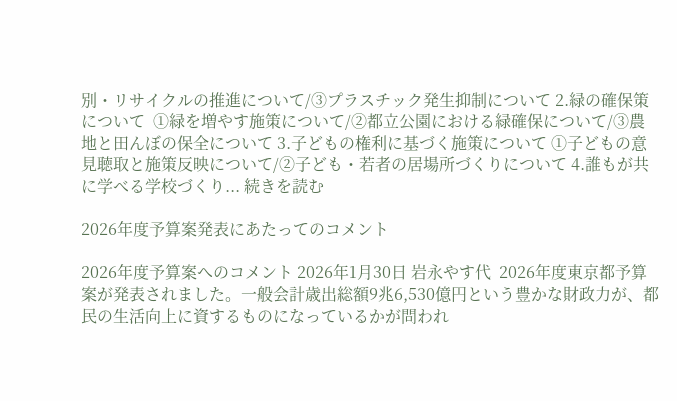別・リサイクルの推進について/③プラスチック発生抑制について 2.緑の確保策について  ①緑を増やす施策について/②都立公園における緑確保について/③農地と田んぼの保全について 3.子どもの権利に基づく施策について ①子どもの意見聴取と施策反映について/②子ども・若者の居場所づくりについて 4.誰もが共に学べる学校づくり... 続きを読む

2026年度予算案発表にあたってのコメント

2026年度予算案へのコメント 2026年1月30日 岩永やす代  2026年度東京都予算案が発表されました。一般会計歳出総額9兆6,530億円という豊かな財政力が、都民の生活向上に資するものになっているかが問われ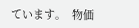ています。  物価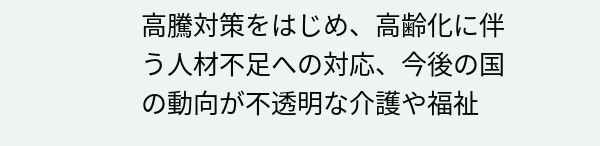高騰対策をはじめ、高齢化に伴う人材不足への対応、今後の国の動向が不透明な介護や福祉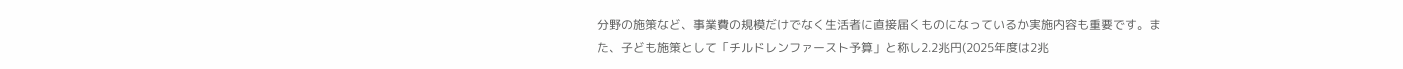分野の施策など、事業費の規模だけでなく生活者に直接届くものになっているか実施内容も重要です。また、子ども施策として「チルドレンファースト予算」と称し2.2兆円(2025年度は2兆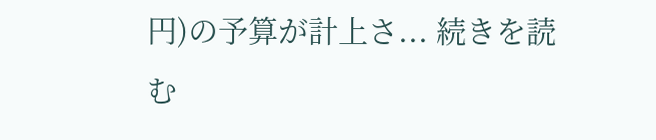円)の予算が計上さ... 続きを読む